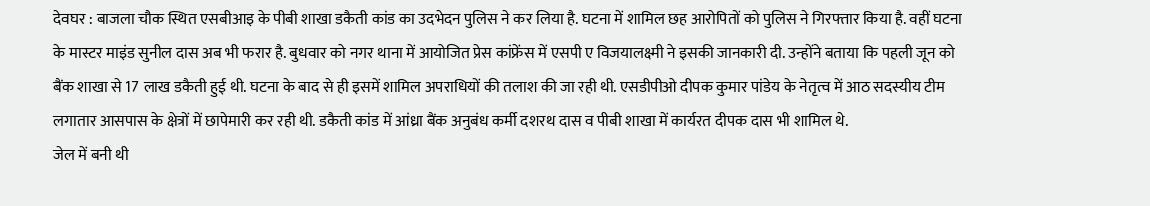देवघर : बाजला चौक स्थित एसबीआइ के पीबी शाखा डकैती कांड का उदभेदन पुलिस ने कर लिया है. घटना में शामिल छह आरोपितों को पुलिस ने गिरफ्तार किया है. वहीं घटना के मास्टर माइंड सुनील दास अब भी फरार है. बुधवार को नगर थाना में आयोजित प्रेस कांफ्रेंस में एसपी ए विजयालक्ष्मी ने इसकी जानकारी दी. उन्होंने बताया कि पहली जून को बैंक शाखा से 17 लाख डकैती हुई थी. घटना के बाद से ही इसमें शामिल अपराधियों की तलाश की जा रही थी. एसडीपीओ दीपक कुमार पांडेय के नेतृत्व में आठ सदस्यीय टीम लगातार आसपास के क्षेत्रों में छापेमारी कर रही थी. डकैती कांड में आंध्रा बैंक अनुबंध कर्मी दशरथ दास व पीबी शाखा में कार्यरत दीपक दास भी शामिल थे.
जेल में बनी थी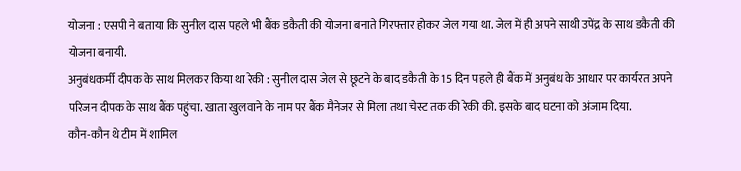योजना : एसपी ने बताया कि सुनील दास पहले भी बैंक डकैती की योजना बनाते गिरफ्तार होकर जेल गया था. जेल में ही अपने साथी उपेंद्र के साथ डकैती की योजना बनायी.
अनुबंधकर्मी दीपक के साथ मिलकर किया था रेकी : सुनील दास जेल से छूटने के बाद डकैती के 15 दिन पहले ही बैंक में अनुबंध के आधार पर कार्यरत अपने परिजन दीपक के साथ बैंक पहुंचा. खाता खुलवाने के नाम पर बैंक मैनेजर से मिला तथा चेस्ट तक की रेकी की. इसके बाद घटना को अंजाम दिया.
कौन-कौन थे टीम में शामिल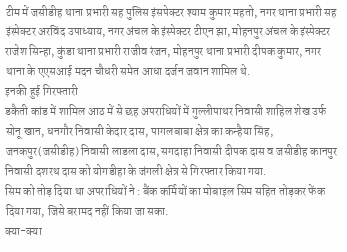टीम में जसीडीह थाना प्रभारी सह पुलिस इंसपेक्टर श्याम कुमार महतो, नगर थाना प्रभारी सह इंस्पेक्टर अरविंद उपाध्याय, नगर अंचल के इंस्पेक्टर टीएन झा, मोहनपुर अंचल के इंस्पेक्टर राजेश सिन्हा, कुंडा थाना प्रभारी राजीव रंजन, मोहनपुर थाना प्रभारी दीपक कुमार, नगर थाना के एएसआई मदन चौधरी समेत आधा दर्जन जवान शामिल थे.
इनकी हुई गिरफ्तारी
डकैती कांड में शामिल आठ में से छह अपराधियों में गुल्लीपाथर निवासी शाहिल शेख उर्फ सोनू खान, धनगौर निवासी केदार दास, पागलबाबा क्षेत्र का कन्हैया सिंह, जनकपुर(जसीडीह) निवासी लाडला दास, सगदाहा निवासी दीपक दास व जसीडीह कानपुर निवासी दशरथ दास को योगडीहा के जंगली क्षेत्र से गिरफ्तार किया गया.
सिम को तोड़ दिया था अपराधियों ने : बैंक कर्मियों का मोबाइल सिम सहित तोड़कर फेंक दिया गया, जिसे बरामद नहीं किया जा सका.
क्या-क्या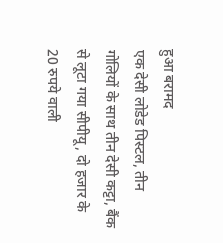हुआ बरामद
एक देसी लोडेड पिस्टल, तीन गोलियों के साथ तीन देसी कट्टा, बैंक से लूटा गया सीपीयू, दो हजार के 20 रुपये वाली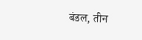बंडल, तीन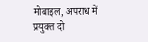मोबाइल, अपराध में प्रयुक्त दो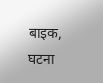बाइक, घटना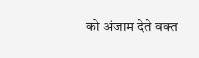को अंजाम देते वक्त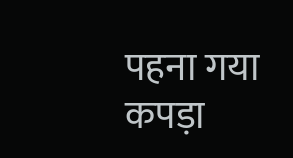पहना गया कपड़ा